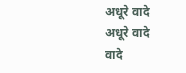अधूरे वादे
अधूरे वादे
वादे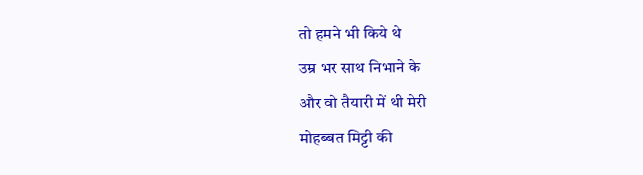तो हमने भी किये थे
उम्र भर साथ निभाने के
और वो तैयारी में थी मेरी
मोहब्बत मिट्टी की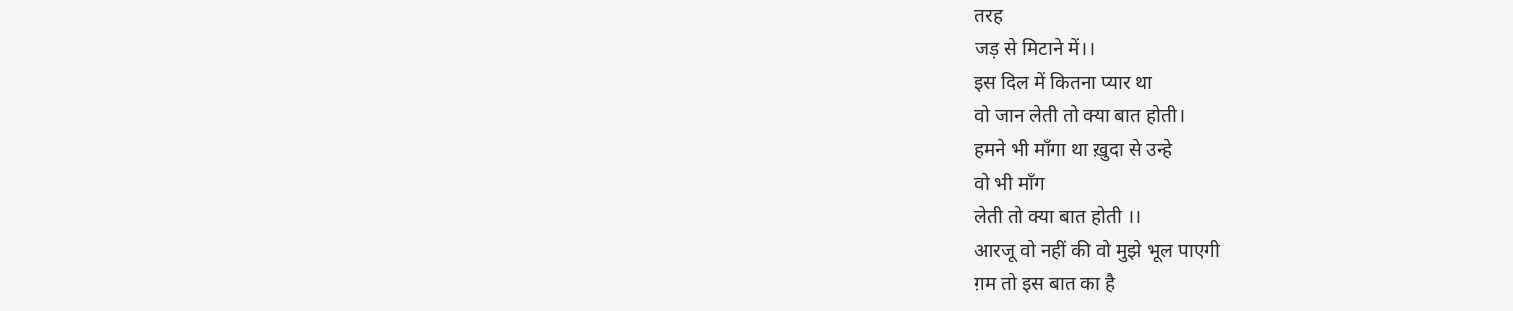तरह
जड़ से मिटाने में।।
इस दिल में कितना प्यार था
वो जान लेती तो क्या बात होती।
हमने भी माँगा था ख़ुदा से उन्हे
वो भी माँग
लेती तो क्या बात होती ।।
आरजू वो नहीं की वो मुझे भूल पाएगी
ग़म तो इस बात का है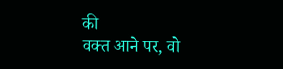की
वक्त आने पर, वो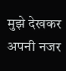मुझे देखकर
अपनी नजर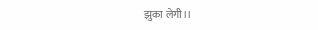झुका लेगी।।